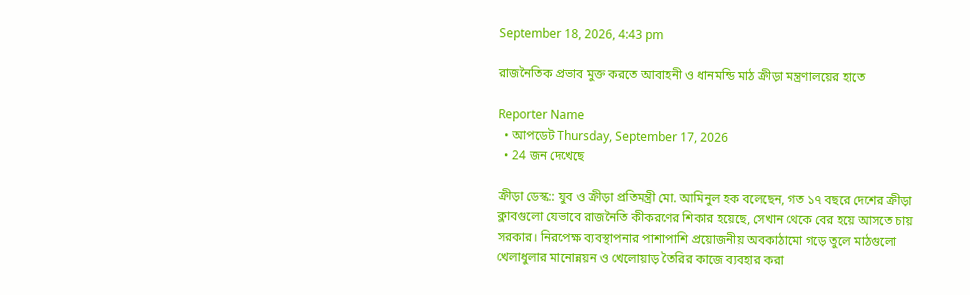September 18, 2026, 4:43 pm

রাজনৈতিক প্রভাব মুক্ত করতে আবাহনী ও ধানমন্ডি মাঠ ক্রীড়া মন্ত্রণালয়ের হাতে

Reporter Name
  • আপডেট Thursday, September 17, 2026
  • 24 জন দেখেছে

ক্রীড়া ডেস্ক:: যুব ও ক্রীড়া প্রতিমন্ত্রী মো. আমিনুল হক বলেছেন, গত ১৭ বছরে দেশের ক্রীড়া ক্লাবগুলো যেভাবে রাজনৈতি কীকরণের শিকার হয়েছে, সেখান থেকে বের হয়ে আসতে চায় সরকার। নিরপেক্ষ ব্যবস্থাপনার পাশাপাশি প্রয়োজনীয় অবকাঠামো গড়ে তুলে মাঠগুলো খেলাধুলার মানোন্নয়ন ও খেলোয়াড় তৈরির কাজে ব্যবহার করা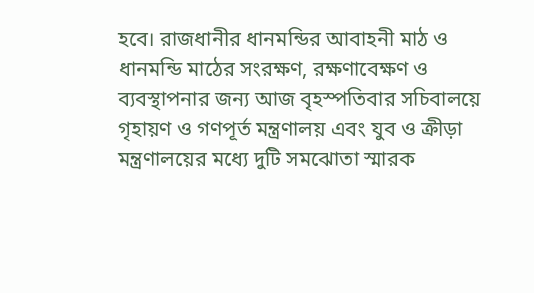হবে। রাজধানীর ধানমন্ডির আবাহনী মাঠ ও ধানমন্ডি মাঠের সংরক্ষণ, রক্ষণাবেক্ষণ ও ব্যবস্থাপনার জন্য আজ বৃহস্পতিবার সচিবালয়ে গৃহায়ণ ও গণপূর্ত মন্ত্রণালয় এবং যুব ও ক্রীড়া মন্ত্রণালয়ের মধ্যে দুটি সমঝোতা স্মারক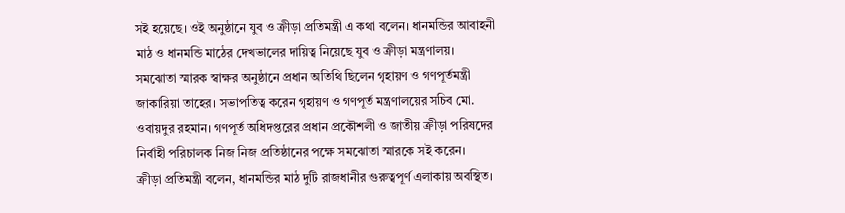সই হয়েছে। ওই অনুষ্ঠানে যুব ও ক্রীড়া প্রতিমন্ত্রী এ কথা বলেন। ধানমন্ডির আবাহনী মাঠ ও ধানমন্ডি মাঠের দেখভালের দায়িত্ব নিয়েছে যুব ও ক্রীড়া মন্ত্রণালয়।
সমঝোতা স্মারক স্বাক্ষর অনুষ্ঠানে প্রধান অতিথি ছিলেন গৃহায়ণ ও গণপূর্তমন্ত্রী জাকারিয়া তাহের। সভাপতিত্ব করেন গৃহায়ণ ও গণপূর্ত মন্ত্রণালয়ের সচিব মো. ওবায়দুর রহমান। গণপূর্ত অধিদপ্তরের প্রধান প্রকৌশলী ও জাতীয় ক্রীড়া পরিষদের নির্বাহী পরিচালক নিজ নিজ প্রতিষ্ঠানের পক্ষে সমঝোতা স্মারকে সই করেন।
ক্রীড়া প্রতিমন্ত্রী বলেন, ধানমন্ডির মাঠ দুটি রাজধানীর গুরুত্বপূর্ণ এলাকায় অবস্থিত।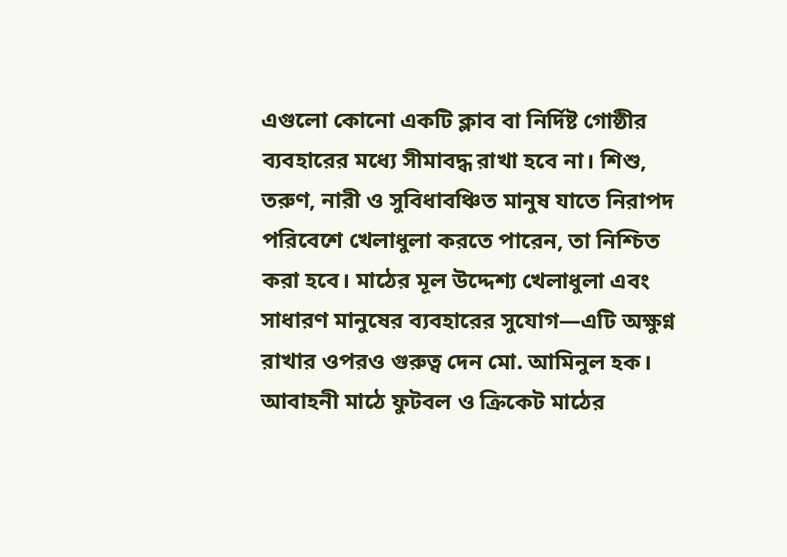এগুলো কোনো একটি ক্লাব বা নির্দিষ্ট গোষ্ঠীর ব্যবহারের মধ্যে সীমাবদ্ধ রাখা হবে না। শিশু, তরুণ, নারী ও সুবিধাবঞ্চিত মানুষ যাতে নিরাপদ পরিবেশে খেলাধুলা করতে পারেন, তা নিশ্চিত করা হবে। মাঠের মূল উদ্দেশ্য খেলাধুলা এবং সাধারণ মানুষের ব্যবহারের সুযোগ—এটি অক্ষুণ্ন রাখার ওপরও গুরুত্ব দেন মো. আমিনুল হক।
আবাহনী মাঠে ফুটবল ও ক্রিকেট মাঠের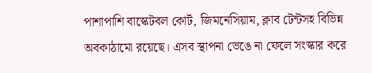পাশাপাশি বাস্কেটবল কোর্ট, জিমনেসিয়াম, ক্লাব টেন্টসহ বিভিন্ন অবকাঠামো রয়েছে। এসব স্থাপনা ভেঙে না ফেলে সংস্কার করে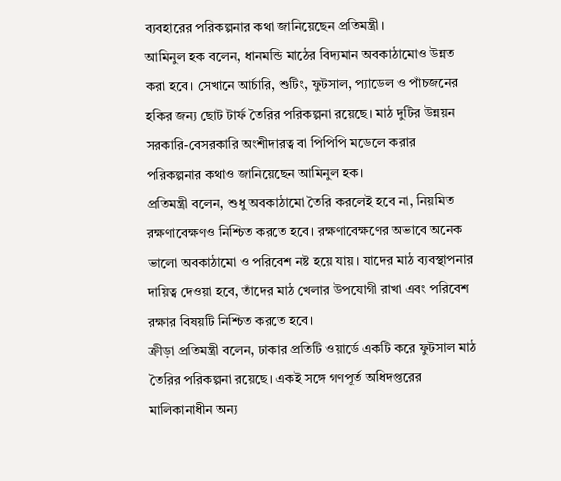ব্যবহারের পরিকল্পনার কথা জানিয়েছেন প্রতিমন্ত্রী।
আমিনুল হক বলেন, ধানমন্ডি মাঠের বিদ্যমান অবকাঠামোও উন্নত করা হবে। সেখানে আর্চারি, শুটিং, ফুটসাল, প্যাডেল ও পাঁচজনের হকির জন্য ছোট টার্ফ তৈরির পরিকল্পনা রয়েছে। মাঠ দুটির উন্নয়ন সরকারি-বেসরকারি অংশীদারত্ব বা পিপিপি মডেলে করার পরিকল্পনার কথাও জানিয়েছেন আমিনুল হক।
প্রতিমন্ত্রী বলেন, শুধু অবকাঠামো তৈরি করলেই হবে না, নিয়মিত রক্ষণাবেক্ষণও নিশ্চিত করতে হবে। রক্ষণাবেক্ষণের অভাবে অনেক ভালো অবকাঠামো ও পরিবেশ নষ্ট হয়ে যায়। যাদের মাঠ ব্যবস্থাপনার দায়িত্ব দেওয়া হবে, তাঁদের মাঠ খেলার উপযোগী রাখা এবং পরিবেশ রক্ষার বিষয়টি নিশ্চিত করতে হবে।
ক্রীড়া প্রতিমন্ত্রী বলেন, ঢাকার প্রতিটি ওয়ার্ডে একটি করে ফুটসাল মাঠ তৈরির পরিকল্পনা রয়েছে। একই সঙ্গে গণপূর্ত অধিদপ্তরের মালিকানাধীন অন্য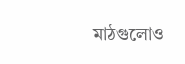মাঠগুলোও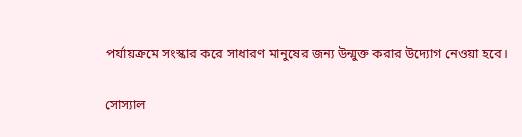পর্যায়ক্রমে সংস্কার করে সাধারণ মানুষের জন্য উন্মুক্ত করার উদ্যোগ নেওয়া হবে।

সোস্যাল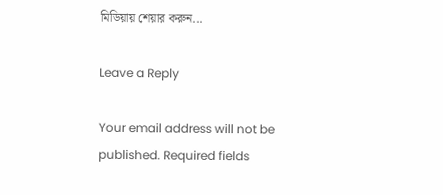মিডিয়ায় শেয়ার করুন...

Leave a Reply

Your email address will not be published. Required fields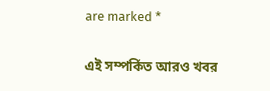are marked *

এই সম্পর্কিত আরও খবর